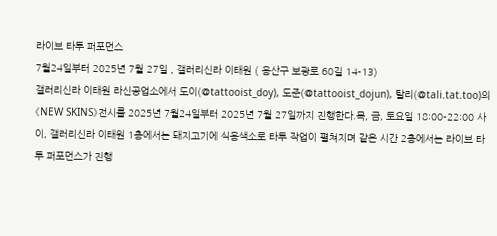라이브 타투 퍼포먼스
7월24일부터 2025년 7월 27일 , 갤러리신라 이태원 ( 용산구 보광로 60길 14-13)
갤러리신라 이태원 라신공업소에서 도이(@tattooist_doy), 도준(@tattooist_dojun), 탈리(@tali.tat.too)의 《NEW SKINS》전시를 2025년 7월24일부터 2025년 7월 27일까지 진행한다.목, 금, 토요일 18:00-22:00 사이, 갤러리신라 이태원 1층에서는 돼지고기에 식용색소로 타투 작업이 펼쳐지며 같은 시간 2층에서는 라이브 타투 퍼포먼스가 진행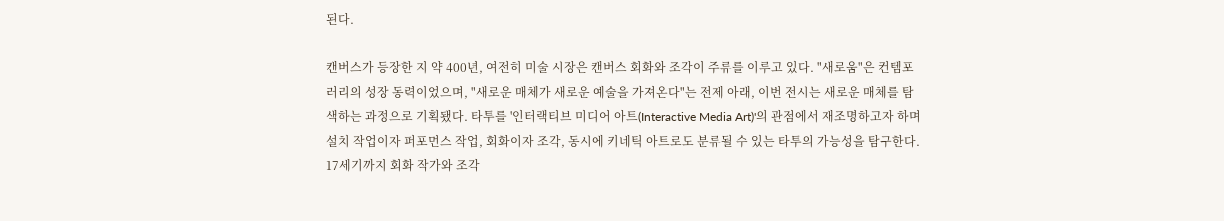된다.

캔버스가 등장한 지 약 400년, 여전히 미술 시장은 캔버스 회화와 조각이 주류를 이루고 있다. "새로움"은 컨템포러리의 성장 동력이었으며, "새로운 매체가 새로운 예술을 가져온다"는 전제 아래, 이번 전시는 새로운 매체를 탐색하는 과정으로 기획됐다. 타투를 '인터랙티브 미디어 아트(Interactive Media Art)'의 관점에서 재조명하고자 하며 설치 작업이자 퍼포먼스 작업, 회화이자 조각, 동시에 키네틱 아트로도 분류될 수 있는 타투의 가능성을 탐구한다.
17세기까지 회화 작가와 조각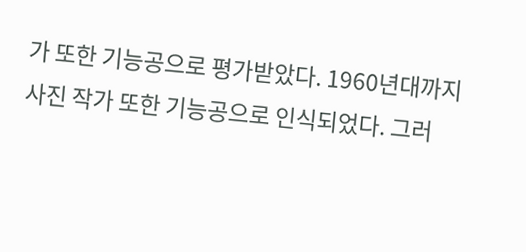가 또한 기능공으로 평가받았다. 1960년대까지 사진 작가 또한 기능공으로 인식되었다. 그러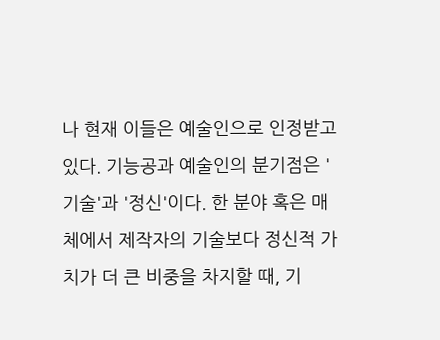나 현재 이들은 예술인으로 인정받고 있다. 기능공과 예술인의 분기점은 '기술'과 '정신'이다. 한 분야 혹은 매체에서 제작자의 기술보다 정신적 가치가 더 큰 비중을 차지할 때, 기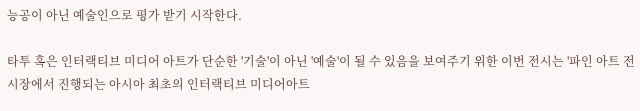능공이 아닌 예술인으로 평가 받기 시작한다.

타투 혹은 인터랙티브 미디어 아트가 단순한 '기술'이 아닌 '예술'이 될 수 있음을 보여주기 위한 이번 전시는 '파인 아트 전시장에서 진행되는 아시아 최초의 인터랙티브 미디어아트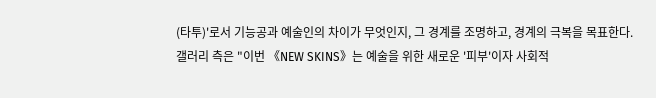(타투)'로서 기능공과 예술인의 차이가 무엇인지, 그 경계를 조명하고, 경계의 극복을 목표한다.
갤러리 측은 "이번 《NEW SKINS》는 예술을 위한 새로운 '피부'이자 사회적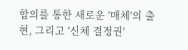합의를 통한 새로운 '매체'의 출현, 그리고 '신체 결정권'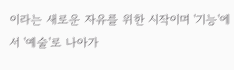이라는 새로운 자유를 위한 시작이며 '기능'에서 '예술'로 나아가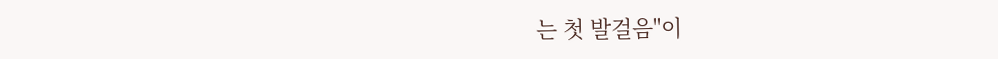는 첫 발걸음"이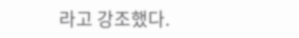라고 강조했다.